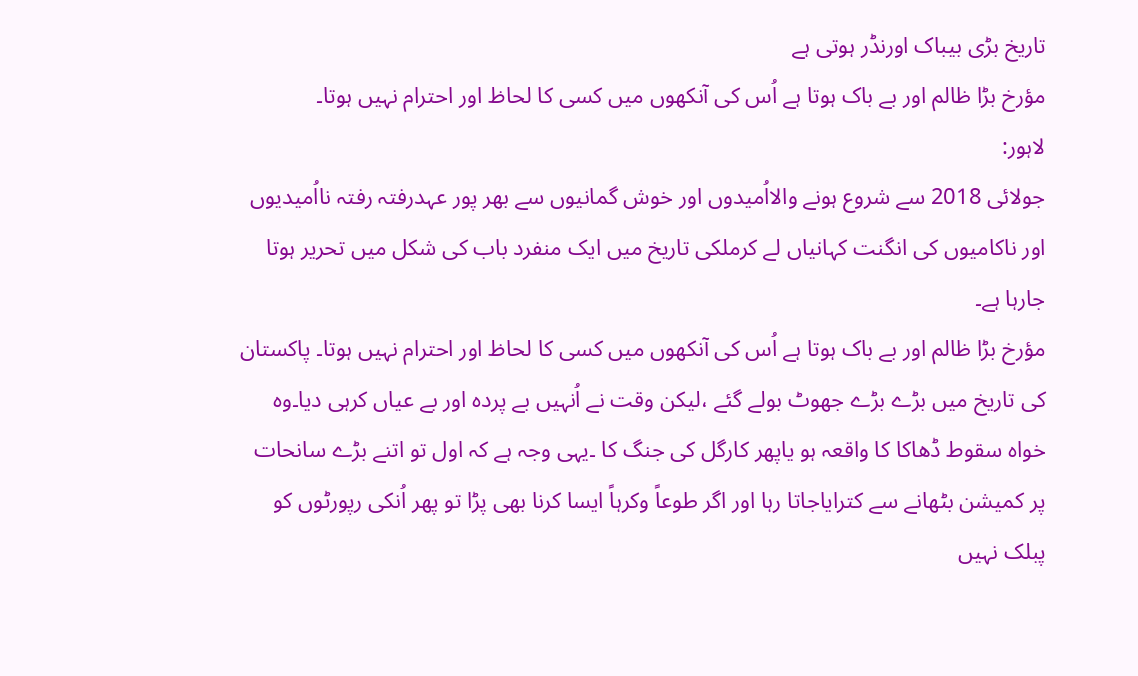تاریخ بڑی بیباک اورنڈر ہوتی ہے
مؤرخ بڑا ظالم اور بے باک ہوتا ہے اُس کی آنکھوں میں کسی کا لحاظ اور احترام نہیں ہوتا۔
لاہور:
جولائی 2018 سے شروع ہونے والااُمیدوں اور خوش گمانیوں سے بھر پور عہدرفتہ رفتہ نااُمیدیوں اور ناکامیوں کی انگنت کہانیاں لے کرملکی تاریخ میں ایک منفرد باب کی شکل میں تحریر ہوتا جارہا ہے۔
مؤرخ بڑا ظالم اور بے باک ہوتا ہے اُس کی آنکھوں میں کسی کا لحاظ اور احترام نہیں ہوتا۔ پاکستان کی تاریخ میں بڑے بڑے جھوٹ بولے گئے ،لیکن وقت نے اُنہیں بے پردہ اور بے عیاں کرہی دیا۔وہ خواہ سقوط ڈھاکا کا واقعہ ہو یاپھر کارگل کی جنگ کا ۔یہی وجہ ہے کہ اول تو اتنے بڑے سانحات پر کمیشن بٹھانے سے کترایاجاتا رہا اور اگر طوعاً وکرہاً ایسا کرنا بھی پڑا تو پھر اُنکی رپورٹوں کو پبلک نہیں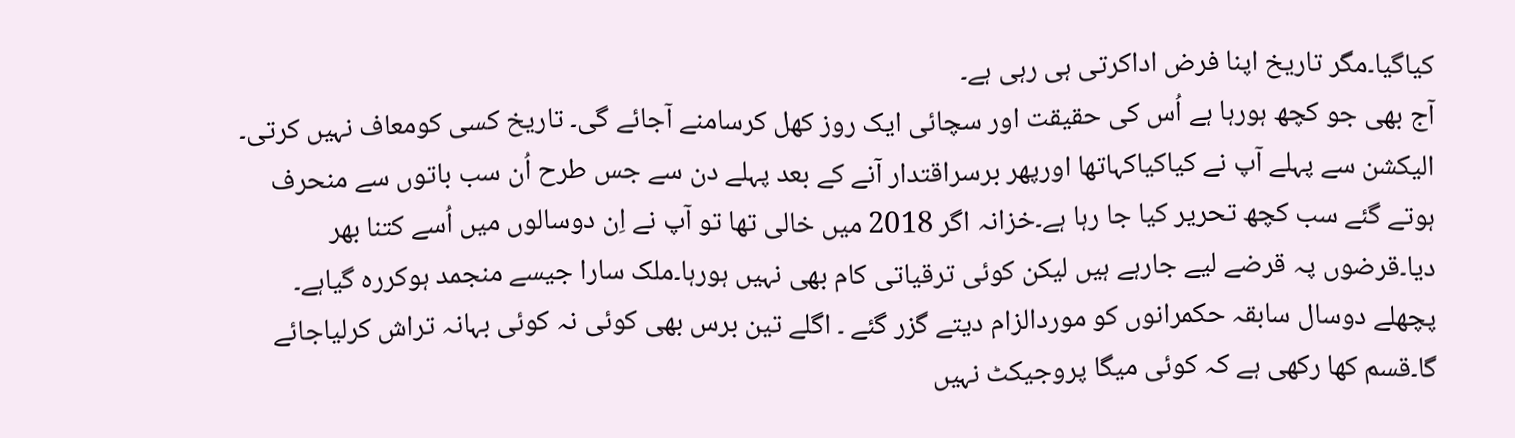کیاگیا۔مگر تاریخ اپنا فرض اداکرتی ہی رہی ہے۔
آج بھی جو کچھ ہورہا ہے اُس کی حقیقت اور سچائی ایک روز کھل کرسامنے آجائے گی۔ تاریخ کسی کومعاف نہیں کرتی۔ الیکشن سے پہلے آپ نے کیاکیاکہاتھا اورپھر برسراقتدار آنے کے بعد پہلے دن سے جس طرح اُن سب باتوں سے منحرف ہوتے گئے سب کچھ تحریر کیا جا رہا ہے۔خزانہ اگر 2018 میں خالی تھا تو آپ نے اِن دوسالوں میں اُسے کتنا بھر دیا۔قرضوں پہ قرضے لیے جارہے ہیں لیکن کوئی ترقیاتی کام بھی نہیں ہورہا۔ملک سارا جیسے منجمد ہوکررہ گیاہے۔
پچھلے دوسال سابقہ حکمرانوں کو موردالزام دیتے گزر گئے ۔ اگلے تین برس بھی کوئی نہ کوئی بہانہ تراش کرلیاجائے گا۔قسم کھا رکھی ہے کہ کوئی میگا پروجیکٹ نہیں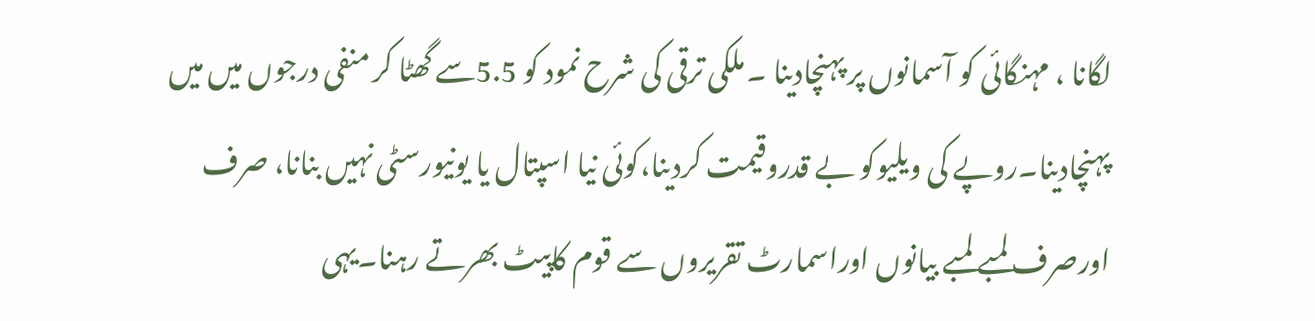لگانا ، مہنگائی کو آسمانوں پر پہنچادینا ۔ ملکی ترقی کی شرح نمود کو 5.5سے گھٹا کر منفی درجوں میں میں پہنچادینا۔روپے کی ویلیوکو بے قدروقیمت کردینا،کوئی نیا اسپتال یا یونیورسٹی نہیں بنانا، صرف اورصرف لمبے لمبے بیانوں اوراسمارٹ تقریروں سے قوم کاپیٹ بھرتے رہنا۔یہی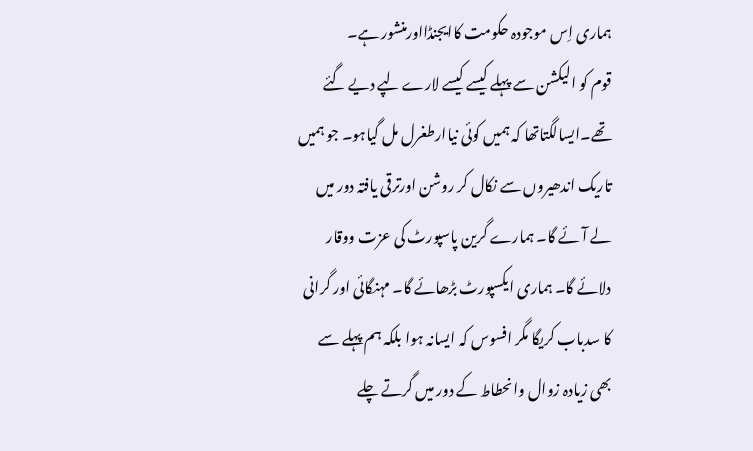ہماری اِس موجودہ حکومت کاایجنڈااورمنشور ہے۔
قوم کو الیکشن سے پہلے کیسے کیسے لارے لپے دیے گئے تھے۔ایسالگتاتھا کہ ہمیں کوئی نیاارطغرل مل گیاہو۔ جو ہمیں تاریک اندھیروں سے نکال کر روشن اورترقی یافتہ دور میں لے آئے گا۔ ہمارے گرین پاسپورٹ کی عزت ووقار دلائے گا۔ ہماری ایکسپورٹ بڑھائے گا۔ مہنگائی اور گرانی کا سدباب کریگا مگر افسوس کہ ایسانہ ہوا بلکہ ہم پہلے سے بھی زیادہ زوال وانحطاط کے دور میں گرتے چلے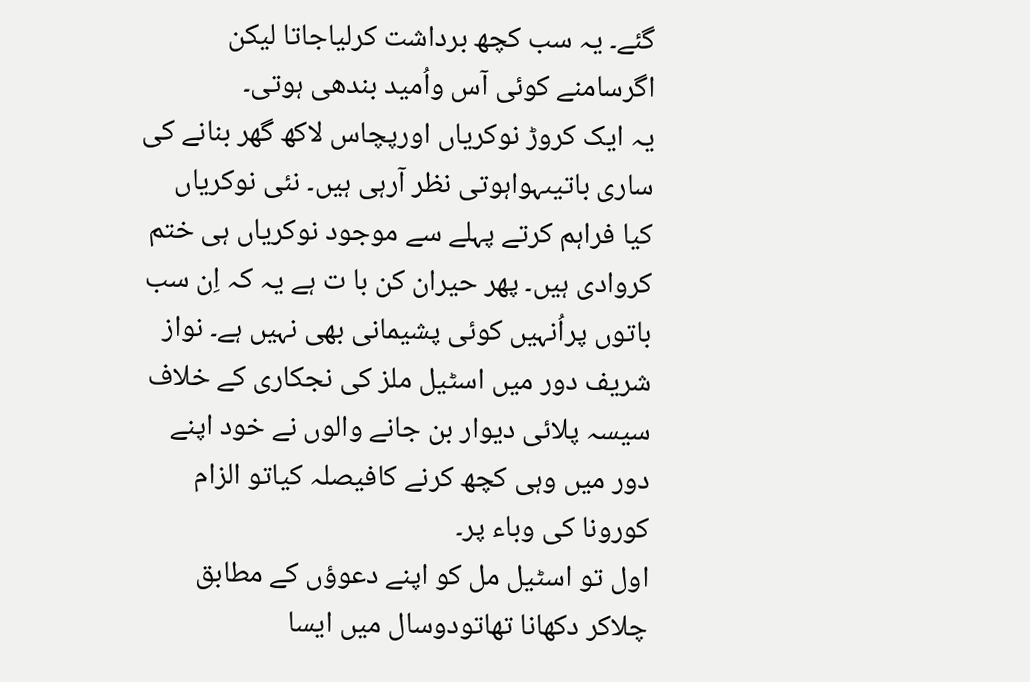گئے۔ یہ سب کچھ برداشت کرلیاجاتا لیکن اگرسامنے کوئی آس واُمید بندھی ہوتی۔
یہ ایک کروڑ نوکریاں اورپچاس لاکھ گھر بنانے کی ساری باتیںہواہوتی نظر آرہی ہیں۔ نئی نوکریاں کیا فراہم کرتے پہلے سے موجود نوکریاں ہی ختم کروادی ہیں۔ پھر حیران کن با ت ہے یہ کہ اِن سب باتوں پراُنہیں کوئی پشیمانی بھی نہیں ہے۔ نواز شریف دور میں اسٹیل ملز کی نجکاری کے خلاف سیسہ پلائی دیوار بن جانے والوں نے خود اپنے دور میں وہی کچھ کرنے کافیصلہ کیاتو الزام کورونا کی وباء پر۔
اول تو اسٹیل مل کو اپنے دعوؤں کے مطابق چلاکر دکھانا تھاتودوسال میں ایسا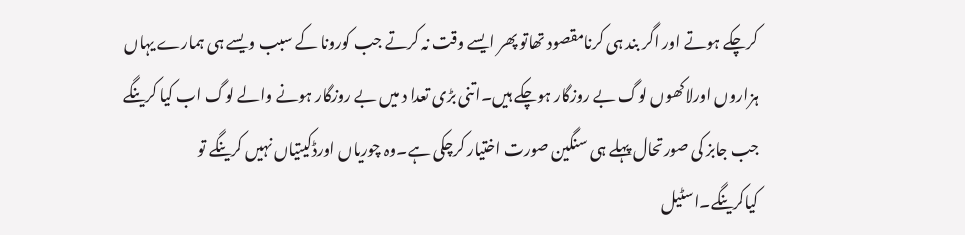کرچکے ہوتے اور اگر بند ہی کرنامقصود تھاتو پھر ایسے وقت نہ کرتے جب کورونا کے سبب ویسے ہی ہمارے یہاں ہزاروں اورلاکھوں لوگ بے روزگار ہوچکے ہیں۔اتنی بڑی تعدا د میں بے روزگار ہونے والے لوگ اب کیا کرینگے جب جابز کی صورتحال پہلے ہی سنگین صورت اختیار کرچکی ہے۔وہ چوریاں اورڈکیتیاں نہیں کرینگے تو کیاکرینگے۔اسٹیل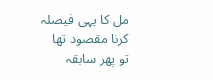مل کا یہی فیصلہ کرنا مقصود تھا تو پھر سابقہ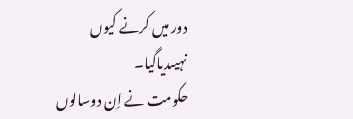دور میں کرنے کیوں نہیںدیاگیا۔
حکومت نے اِن دوسالوں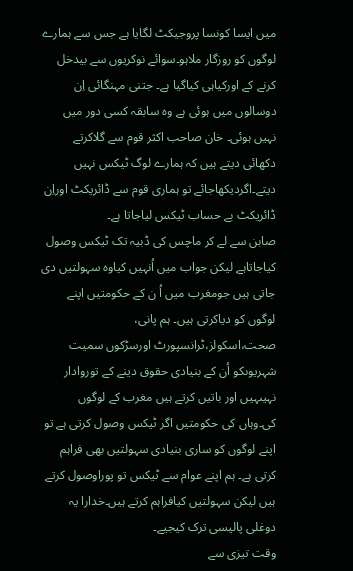میں ایسا کونسا پروجیکٹ لگایا ہے جس سے ہمارے لوگوں کو روزگار ملاہو۔سوائے نوکریوں سے بیدخل کرنے کے اورکیاہی کیاگیا ہے۔ جتنی مہنگائی اِن دوسالوں میں ہوئی ہے وہ سابقہ کسی دور میں نہیں ہوئی۔ خان صاحب اکثر قوم سے گلاکرتے دکھائی دیتے ہیں کہ ہمارے لوگ ٹیکس نہیں دیتے۔اگردیکھاجائے تو ہماری قوم سے ڈائریکٹ اوراِن ڈائریکٹ بے حساب ٹیکس لیاجاتا ہے۔
صابن سے لے کر ماچس کی ڈبیہ تک ٹیکس وصول کیاجاتاہے لیکن جواب میں اُنہیں کیاوہ سہولتیں دی جاتی ہیں جومغرب میں اُ ن کے حکومتیں اپنے لوگوں کو دیاکرتی ہیں۔ ہم پانی، صحت،اسکولز،ٹرانسپورٹ اورسڑکوں سمیت شہریوںکو اُن کے بنیادی حقوق دینے کے توروادار نہیںہیں اور باتیں کرتے ہیں مغرب کے لوگوں کی۔وہاں کی حکومتیں اگر ٹیکس وصول کرتی ہے تو اپنے لوگوں کو ساری بنیادی سہولتیں بھی فراہم کرتی ہے۔ ہم اپنے عوام سے ٹیکس تو پوراوصول کرتے ہیں لیکن سہولتیں کیافراہم کرتے ہیں۔خدارا یہ دوغلی پالیسی ترک کیجیے۔
وقت تیزی سے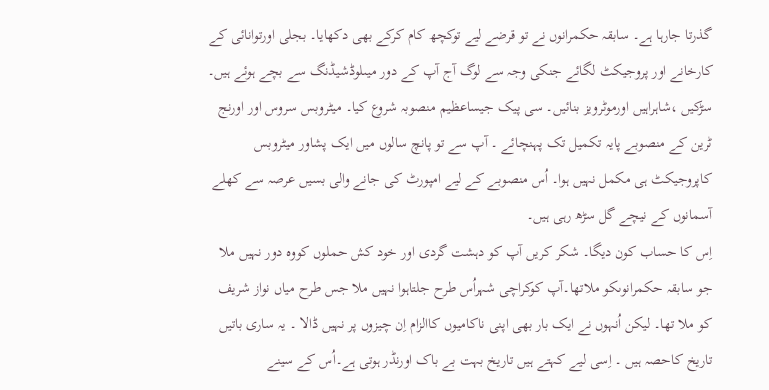گذرتا جارہا ہے۔ سابقہ حکمرانوں نے تو قرضے لیے توکچھ کام کرکے بھی دکھایا۔ بجلی اورتوانائی کے کارخانے اور پروجیکٹ لگائے جنکی وجہ سے لوگ آج آپ کے دور میںلوڈشیڈنگ سے بچے ہوئے ہیں۔ سڑکیں ،شاہراہیں اورموٹرویز بنائیں۔ سی پیک جیساعظیم منصوبہ شروع کیا۔ میٹروبس سروس اور اورنج ٹرین کے منصوبے پایہ تکمیل تک پہنچائے ۔ آپ سے تو پانچ سالوں میں ایک پشاور میٹروبس کاپروجیکٹ ہی مکمل نہیں ہوا۔ اُس منصوبے کے لیے امپورٹ کی جانے والی بسیں عرصہ سے کھلے آسمانوں کے نیچے گل سڑھ رہی ہیں۔
اِس کا حساب کون دیگا۔ شکر کریں آپ کو دہشت گردی اور خود کش حملوں کووہ دور نہیں ملا جو سابقہ حکمرانوںکو ملاتھا۔آپ کوکراچی شہراُس طرح جلتاہوا نہیں ملا جس طرح میاں نواز شریف کو ملا تھا۔ لیکن اُنہوں نے ایک بار بھی اپنی ناکامیوں کاالزام اِن چیزوں پر نہیں ڈالا ۔ یہ ساری باتیں تاریخ کاحصہ ہیں ۔ اِسی لیے کہتے ہیں تاریخ بہت بے باک اورنڈر ہوتی ہے۔اُس کے سینے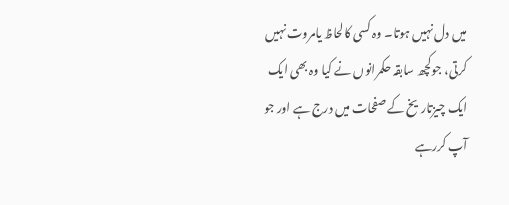میں دل نہیں ہوتا۔ وہ کسی کالحاظ یامروت نہیں کرتی، جوکچھ سابقہ حکمرانوں نے کیا وہ بھی ایک ایک چیزتاریخ کے صفحات میں درج ہے اور جو آپ کررہے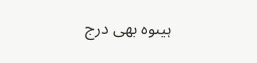ہیںوہ بھی درج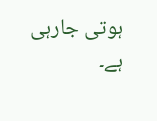ہوتی جارہی ہے۔